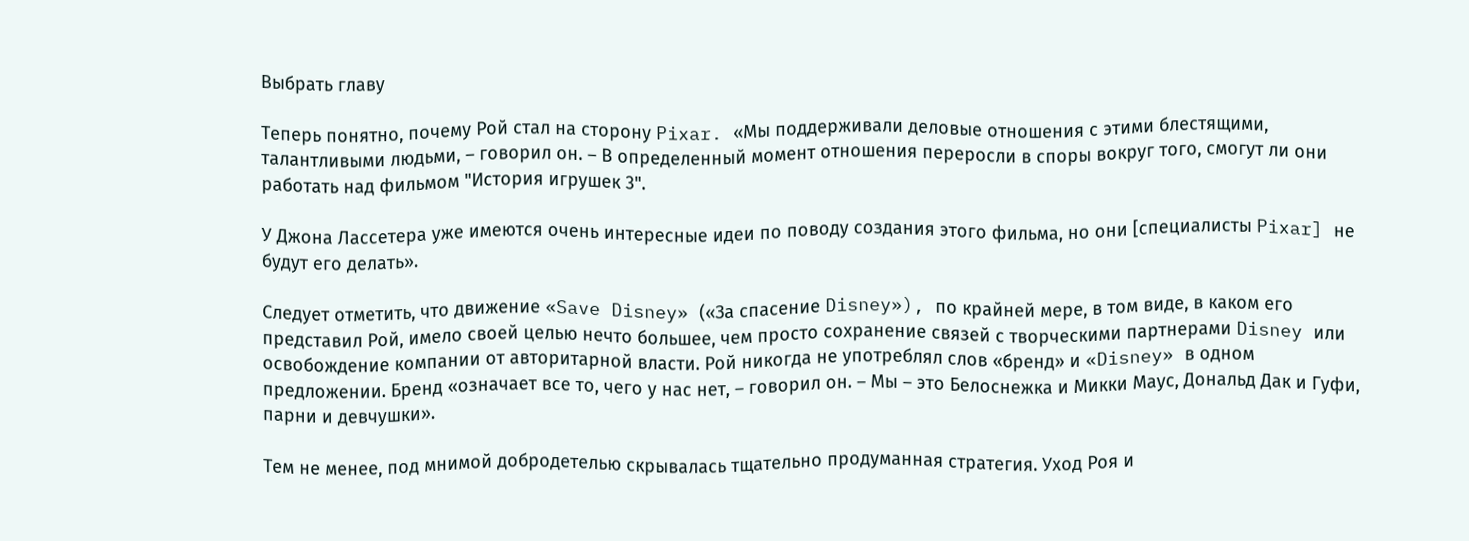Выбрать главу

Теперь понятно, почему Рой стал на сторону Pixar. «Мы поддерживали деловые отношения с этими блестящими, талантливыми людьми, – говорил он. – В определенный момент отношения переросли в споры вокруг того, смогут ли они работать над фильмом "История игрушек 3".

У Джона Лассетера уже имеются очень интересные идеи по поводу создания этого фильма, но они [специалисты Pixar] не будут его делать».

Следует отметить, что движение «Save Disney» («За спасение Disney»), по крайней мере, в том виде, в каком его представил Рой, имело своей целью нечто большее, чем просто сохранение связей с творческими партнерами Disney или освобождение компании от авторитарной власти. Рой никогда не употреблял слов «бренд» и «Disney» в одном предложении. Бренд «означает все то, чего у нас нет, – говорил он. – Мы – это Белоснежка и Микки Маус, Дональд Дак и Гуфи, парни и девчушки».

Тем не менее, под мнимой добродетелью скрывалась тщательно продуманная стратегия. Уход Роя и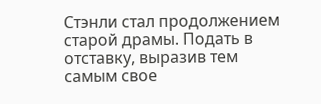Стэнли стал продолжением старой драмы. Подать в отставку, выразив тем самым свое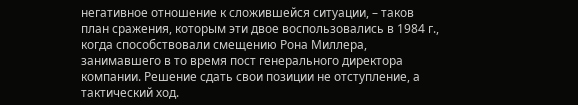негативное отношение к сложившейся ситуации, – таков план сражения, которым эти двое воспользовались в 1984 г., когда способствовали смещению Рона Миллера, занимавшего в то время пост генерального директора компании. Решение сдать свои позиции не отступление, а тактический ход.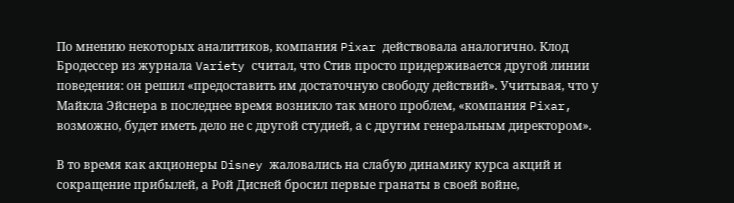По мнению некоторых аналитиков, компания Pixar действовала аналогично. Клод Бродессер из журнала Variety считал, что Стив просто придерживается другой линии поведения: он решил «предоставить им достаточную свободу действий». Учитывая, что у Майкла Эйснера в последнее время возникло так много проблем, «компания Pixar, возможно, будет иметь дело не с другой студией, а с другим генеральным директором».

В то время как акционеры Disney жаловались на слабую динамику курса акций и сокращение прибылей, а Рой Дисней бросил первые гранаты в своей войне,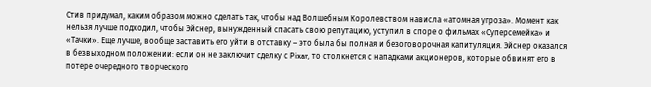Стив придумал, каким образом можно сделать так, чтобы над Волшебным Королевством нависла «атомная угроза». Момент как нельзя лучше подходил, чтобы Эйснер, вынужденный спасать свою репутацию, уступил в споре о фильмах «Суперсемейка» и «Тачки». Еще лучше, вообще заставить его уйти в отставку – это была бы полная и безоговорочная капитуляция. Эйснер оказался в безвыходном положении: если он не заключит сделку с Pixar, то столкнется с нападками акционеров, которые обвинят его в потере очередного творческого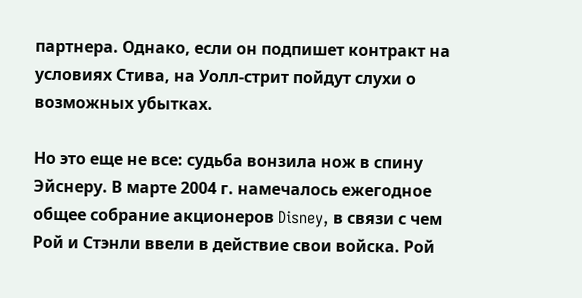партнера. Однако, если он подпишет контракт на условиях Стива, на Уолл-стрит пойдут слухи о возможных убытках.

Но это еще не все: судьба вонзила нож в спину Эйснеру. В марте 2004 г. намечалось ежегодное общее собрание акционеров Disney, в связи с чем Рой и Стэнли ввели в действие свои войска. Рой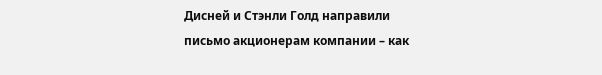Дисней и Стэнли Голд направили письмо акционерам компании – как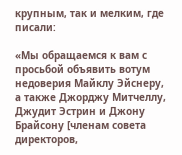крупным, так и мелким, где писали:

«Мы обращаемся к вам с просьбой объявить вотум недоверия Майклу Эйснеру, а также Джорджу Митчеллу, Джудит Эстрин и Джону Брайсону [членам совета директоров,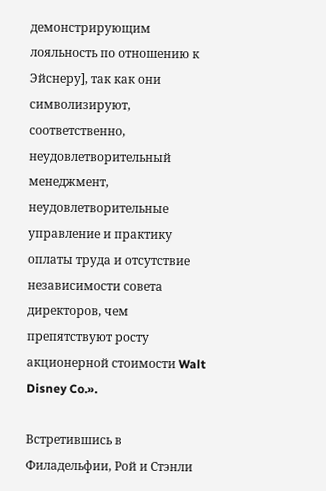демонстрирующим лояльность по отношению к Эйснеру], так как они символизируют, соответственно, неудовлетворительный менеджмент, неудовлетворительные управление и практику оплаты труда и отсутствие независимости совета директоров, чем препятствуют росту акционерной стоимости Walt Disney Co.».

Встретившись в Филадельфии, Рой и Стэнли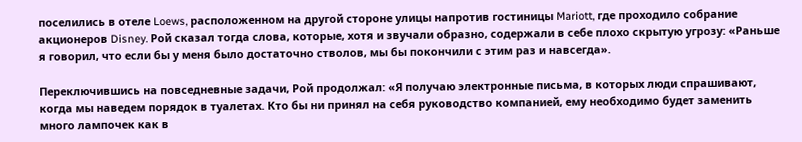поселились в отеле Loews, расположенном на другой стороне улицы напротив гостиницы Mariott, где проходило собрание акционеров Disney. Рой сказал тогда слова, которые, хотя и звучали образно, содержали в себе плохо скрытую угрозу: «Раньше я говорил, что если бы у меня было достаточно стволов, мы бы покончили с этим раз и навсегда».

Переключившись на повседневные задачи, Рой продолжал: «Я получаю электронные письма, в которых люди спрашивают, когда мы наведем порядок в туалетах. Кто бы ни принял на себя руководство компанией, ему необходимо будет заменить много лампочек как в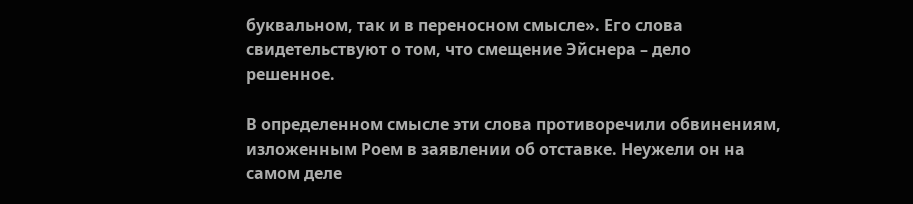буквальном, так и в переносном смысле». Его слова свидетельствуют о том, что смещение Эйснера – дело решенное.

В определенном смысле эти слова противоречили обвинениям, изложенным Роем в заявлении об отставке. Неужели он на самом деле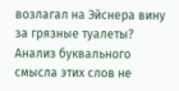возлагал на Эйснера вину за грязные туалеты? Анализ буквального смысла этих слов не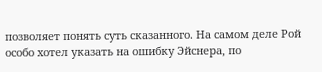позволяет понять суть сказанного. На самом деле Рой особо хотел указать на ошибку Эйснера, по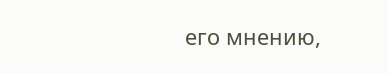его мнению,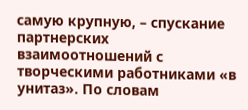самую крупную, – спускание партнерских взаимоотношений с творческими работниками «в унитаз». По словам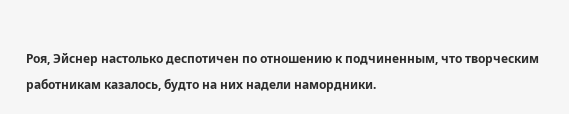Роя, Эйснер настолько деспотичен по отношению к подчиненным, что творческим работникам казалось, будто на них надели намордники.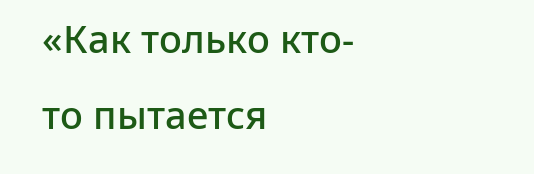«Как только кто-то пытается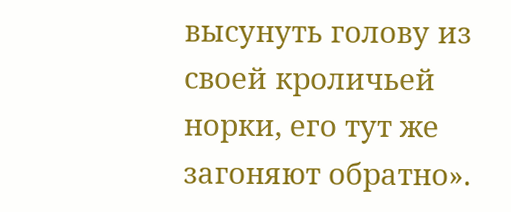высунуть голову из своей кроличьей норки, его тут же загоняют обратно».